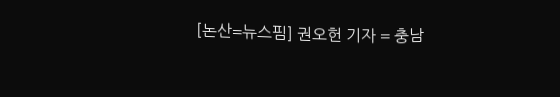[논산=뉴스핌] 권오헌 기자 = 충남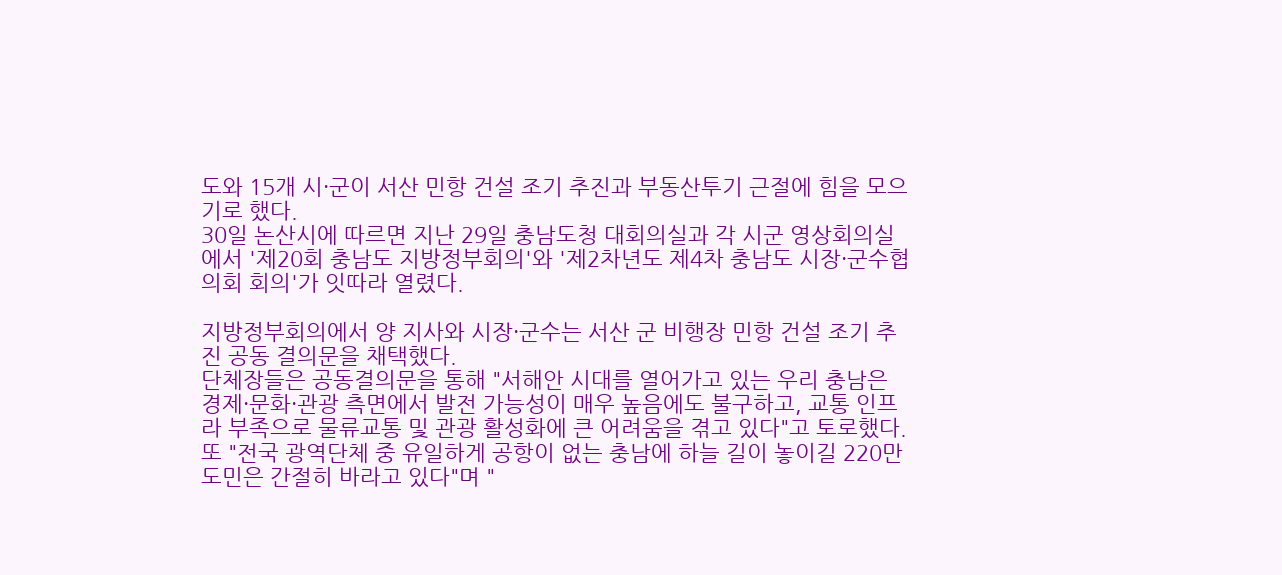도와 15개 시·군이 서산 민항 건설 조기 추진과 부동산투기 근절에 힘을 모으기로 했다.
30일 논산시에 따르면 지난 29일 충남도청 대회의실과 각 시군 영상회의실에서 '제20회 충남도 지방정부회의'와 '제2차년도 제4차 충남도 시장·군수협의회 회의'가 잇따라 열렸다.

지방정부회의에서 양 지사와 시장·군수는 서산 군 비행장 민항 건설 조기 추진 공동 결의문을 채택했다.
단체장들은 공동결의문을 통해 "서해안 시대를 열어가고 있는 우리 충남은 경제·문화·관광 측면에서 발전 가능성이 매우 높음에도 불구하고, 교통 인프라 부족으로 물류교통 및 관광 활성화에 큰 어려움을 겪고 있다"고 토로했다.
또 "전국 광역단체 중 유일하게 공항이 없는 충남에 하늘 길이 놓이길 220만 도민은 간절히 바라고 있다"며 "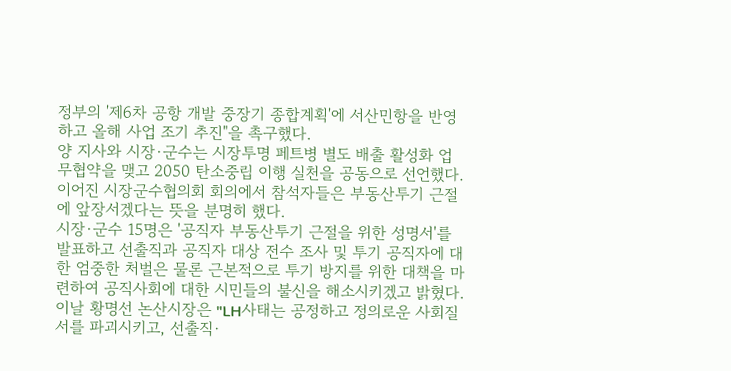정부의 '제6차 공항 개발 중장기 종합계획'에 서산민항을 반영하고 올해 사업 조기 추진"을 촉구했다.
양 지사와 시장·군수는 시장투명 페트병 별도 배출 활성화 업무협약을 맺고 2050 탄소중립 이행 실천을 공동으로 선언했다.
이어진 시장군수협의회 회의에서 참석자들은 부동산투기 근절에 앞장서겠다는 뜻을 분명히 했다.
시장·군수 15명은 '공직자 부동산투기 근절을 위한 성명서'를 발표하고 선출직과 공직자 대상 전수 조사 및 투기 공직자에 대한 엄중한 처벌은 물론 근본적으로 투기 방지를 위한 대책을 마련하여 공직사회에 대한 시민들의 불신을 해소시키겠고 밝혔다.
이날 황명선 논산시장은 "LH사태는 공정하고 정의로운 사회질서를 파괴시키고, 선출직·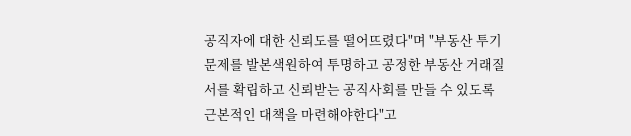공직자에 대한 신뢰도를 떨어뜨렸다"며 "부동산 투기 문제를 발본색원하여 투명하고 공정한 부동산 거래질서를 확립하고 신뢰받는 공직사회를 만들 수 있도록 근본적인 대책을 마련해야한다"고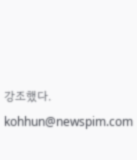강조했다.
kohhun@newspim.com